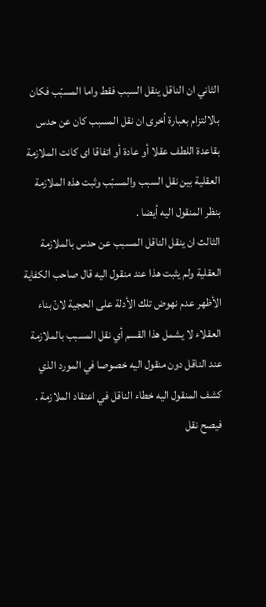الثاني ان الناقل ينقل السبب فقط واما المسبّب فكان بالالتزام بعبارة أخرى ان نقل المسبب كان عن حدس بقاعدة اللطف عقلا أو عادة أو اتفاقا اى كانت الملازمة العقلية بين نقل السبب والمسبّب وثبت هذه الملازمة بنظر المنقول اليه أيضا .
الثالث ان ينقل الناقل المسبب عن حدس بالملازمة العقلية ولم يثبت هذا عند منقول اليه قال صاحب الكفاية الأظهر عدم نهوض تلك الأدلة على الحجية لانّ بناء العقلاء لا يشمل هذا القسم أي نقل المسبب بالملازمة عند الناقل دون منقول اليه خصوصا في المورد الذي كشف المنقول اليه خطاء الناقل في اعتقاد الملازمة .
فيصح نقل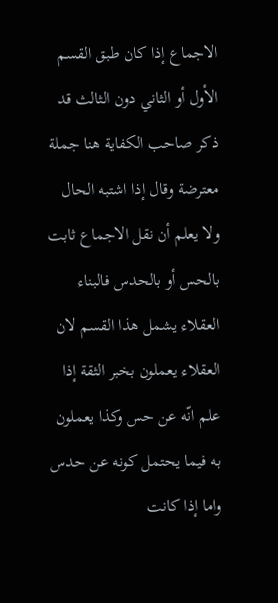الاجماع إذا كان طبق القسم الأول أو الثاني دون الثالث قد ذكر صاحب الكفاية هنا جملة معترضة وقال إذا اشتبه الحال ولا يعلم أن نقل الاجماع ثابت بالحس أو بالحدس فالبناء العقلاء يشمل هذا القسم لان العقلاء يعملون بخبر الثقة إذا علم انّه عن حس وكذا يعملون به فيما يحتمل كونه عن حدس واما إذا كانت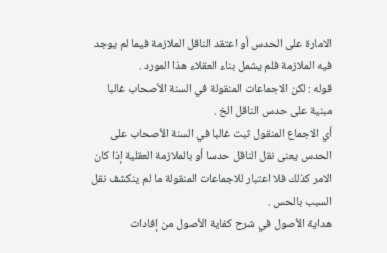الامارة على الحدس أو اعتقد الناقل الملازمة فيما لم يوجد فيه الملازمة فلم يشمل بناء العقلاء هذا المورد .
قوله : لكن الاجماعات المنقولة في السنة الأصحاب غالبا مبنية على حدس الناقل الخ .
أي الاجماع المنقول ثبت غالبا في السنة الأصحاب على الحدس يعنى نقل الناقل حدسا أو بالملازمة العقلية إذا كان الامر كذلك فلا اعتبار للاجماعات المنقولة ما لم ينكشف نقل السبب بالحس .
هداية الأصول في شرح كفاية الأصول من إفادات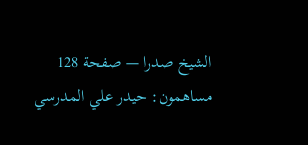الشيخ صدرا — صفحة 128
مساهمون: حيدر علي المدرسي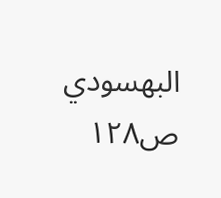البهسودي
ص١٢٨